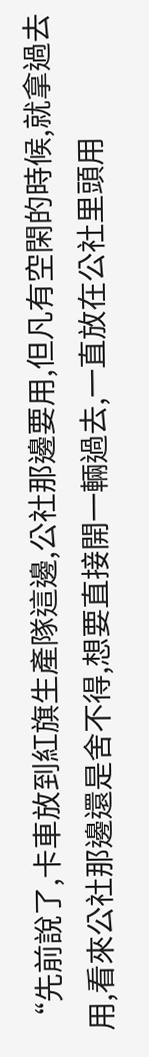“先前說了,卡車放到紅旗生產隊這邊,公社那邊要用,但凡有空閑的時候,就拿過去用,看來公社那邊還是舍不得,想要直接開一輛過去,一直放在公社里頭用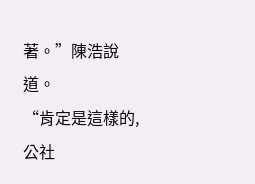著。”陳浩說道。
“肯定是這樣的,公社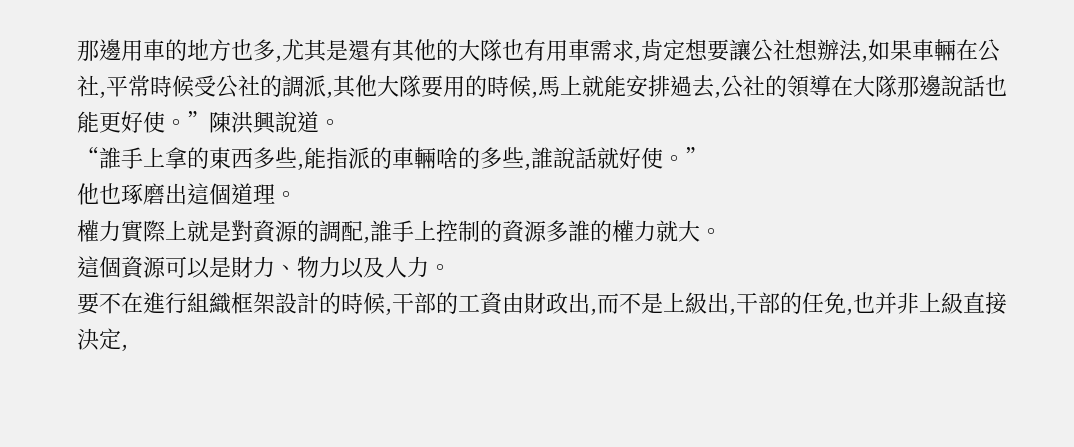那邊用車的地方也多,尤其是還有其他的大隊也有用車需求,肯定想要讓公社想辦法,如果車輛在公社,平常時候受公社的調派,其他大隊要用的時候,馬上就能安排過去,公社的領導在大隊那邊說話也能更好使。”陳洪興說道。
“誰手上拿的東西多些,能指派的車輛啥的多些,誰說話就好使。”
他也琢磨出這個道理。
權力實際上就是對資源的調配,誰手上控制的資源多誰的權力就大。
這個資源可以是財力、物力以及人力。
要不在進行組織框架設計的時候,干部的工資由財政出,而不是上級出,干部的任免,也并非上級直接決定,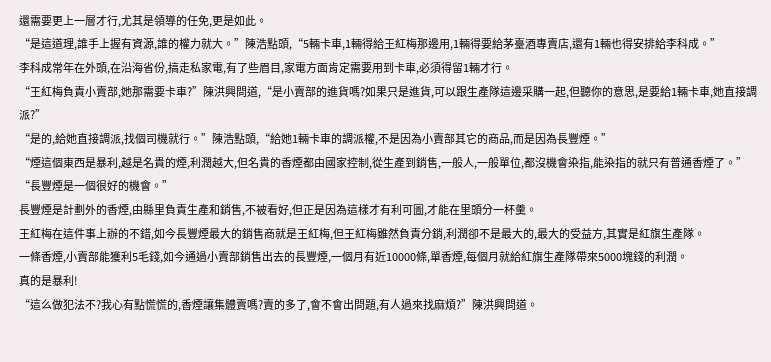還需要更上一層才行,尤其是領導的任免,更是如此。
“是這道理,誰手上握有資源,誰的權力就大。”陳浩點頭,“5輛卡車,1輛得給王紅梅那邊用,1輛得要給茅臺酒專賣店,還有1輛也得安排給李科成。”
李科成常年在外頭,在沿海省份,搞走私家電,有了些眉目,家電方面肯定需要用到卡車,必須得留1輛才行。
“王紅梅負責小賣部,她那需要卡車?”陳洪興問道,“是小賣部的進貨嗎?如果只是進貨,可以跟生產隊這邊采購一起,但聽你的意思,是要給1輛卡車,她直接調派?”
“是的,給她直接調派,找個司機就行。”陳浩點頭,“給她1輛卡車的調派權,不是因為小賣部其它的商品,而是因為長豐煙。”
“煙這個東西是暴利,越是名貴的煙,利潤越大,但名貴的香煙都由國家控制,從生產到銷售,一般人,一般單位,都沒機會染指,能染指的就只有普通香煙了。”
“長豐煙是一個很好的機會。”
長豐煙是計劃外的香煙,由縣里負責生產和銷售,不被看好,但正是因為這樣才有利可圖,才能在里頭分一杯羹。
王紅梅在這件事上辦的不錯,如今長豐煙最大的銷售商就是王紅梅,但王紅梅雖然負責分銷,利潤卻不是最大的,最大的受益方,其實是紅旗生產隊。
一條香煙,小賣部能獲利5毛錢,如今通過小賣部銷售出去的長豐煙,一個月有近10000條,單香煙,每個月就給紅旗生產隊帶來5000塊錢的利潤。
真的是暴利!
“這么做犯法不?我心有點慌慌的,香煙讓集體賣嗎?賣的多了,會不會出問題,有人過來找麻煩?”陳洪興問道。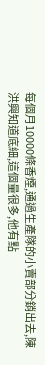每個月10000條香煙,通過生產隊的小賣部分銷出去,陳洪興知道底細,這個量很多,他有點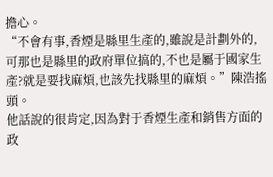擔心。
“不會有事,香煙是縣里生產的,雖說是計劃外的,可那也是縣里的政府單位搞的,不也是屬于國家生產?就是要找麻煩,也該先找縣里的麻煩。”陳浩搖頭。
他話說的很肯定,因為對于香煙生產和銷售方面的政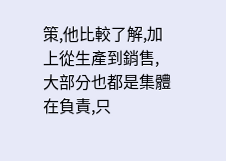策,他比較了解,加上從生產到銷售,大部分也都是集體在負責,只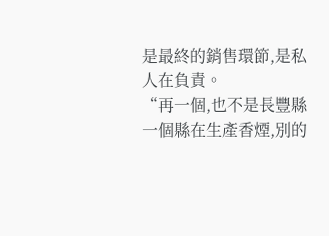是最終的銷售環節,是私人在負責。
“再一個,也不是長豐縣一個縣在生產香煙,別的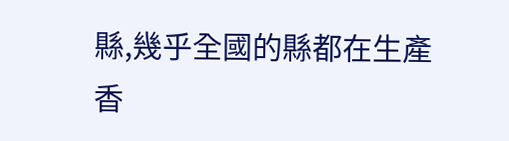縣,幾乎全國的縣都在生產香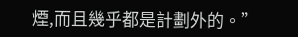煙,而且幾乎都是計劃外的。”